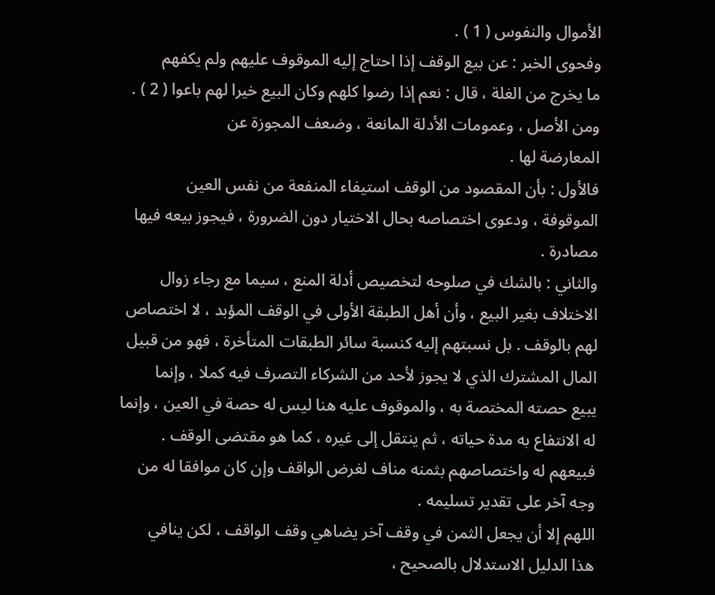الأموال والنفوس ( 1 ) .
وفحوى الخبر : عن بيع الوقف إذا احتاج إليه الموقوف عليهم ولم يكفهم
ما يخرج من الغلة ، قال : نعم إذا رضوا كلهم وكان البيع خيرا لهم باعوا ( 2 ) .
ومن الأصل ، وعمومات الأدلة المانعة ، وضعف المجوزة عن
المعارضة لها .
فالأول : بأن المقصود من الوقف استيفاء المنفعة من نفس العين
الموقوفة ، ودعوى اختصاصه بحال الاختيار دون الضرورة ، فيجوز بيعه فيها
مصادرة .
والثاني : بالشك في صلوحه لتخصيص أدلة المنع ، سيما مع رجاء زوال
الاختلاف بغير البيع ، وأن أهل الطبقة الأولى في الوقف المؤبد ، لا اختصاص
لهم بالوقف . بل نسبتهم إليه كنسبة سائر الطبقات المتأخرة ، فهو من قبيل
المال المشترك الذي لا يجوز لأحد من الشركاء التصرف فيه كملا ، وإنما
يبيع حصته المختصة به ، والموقوف عليه هنا ليس له حصة في العين ، وإنما
له الانتفاع به مدة حياته ، ثم ينتقل إلى غيره ، كما هو مقتضى الوقف .
فبيعهم له واختصاصهم بثمنه مناف لغرض الواقف وإن كان موافقا له من
وجه آخر على تقدير تسليمه .
اللهم إلا أن يجعل الثمن في وقف آخر يضاهي وقف الواقف ، لكن ينافي
هذا الدليل الاستدلال بالصحيح ،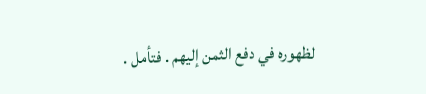لظهوره في دفع الثمن إليهم . فتأمل .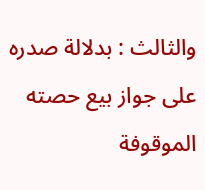والثالث : بدلالة صدره على جواز بيع حصته الموقوفة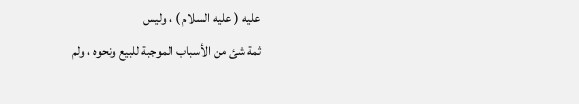عليه ( عليه السلام ) ، وليس
ثمة شئ من الأسباب الموجبة للبيع ونحوه ، ولم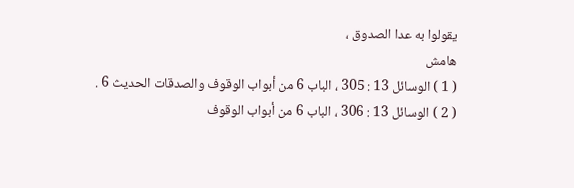يقولوا به عدا الصدوق ،
هامش
( 1 ) الوسائل 13 : 305 ، الباب 6 من أبواب الوقوف والصدقات الحديث 6 .
( 2 ) الوسائل 13 : 306 ، الباب 6 من أبواب الوقوف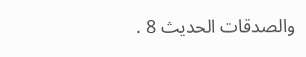والصدقات الحديث 8 .